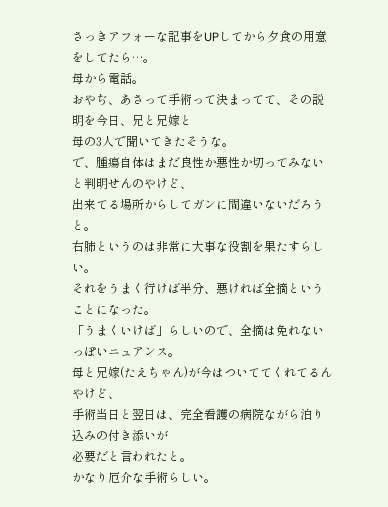さっきアフォーな記事をUPしてから夕食の用意をしてたら…。
母から電話。
おやぢ、あさって手術って決まってて、その説明を今日、兄と兄嫁と
母の3人で聞いてきたそうな。
で、腫瘍自体はまだ良性か悪性か切ってみないと判明せんのやけど、
出来てる場所からしてガンに間違いないだろうと。
右肺というのは非常に大事な役割を果たすらしい。
それをうまく行けば半分、悪ければ全摘ということになった。
「うまくいけば」らしいので、全摘は免れないっぽいニュアンス。
母と兄嫁(たえちゃん)が今はついててくれてるんやけど、
手術当日と翌日は、完全看護の病院ながら泊り込みの付き添いが
必要だと言われたと。
かなり厄介な手術らしい。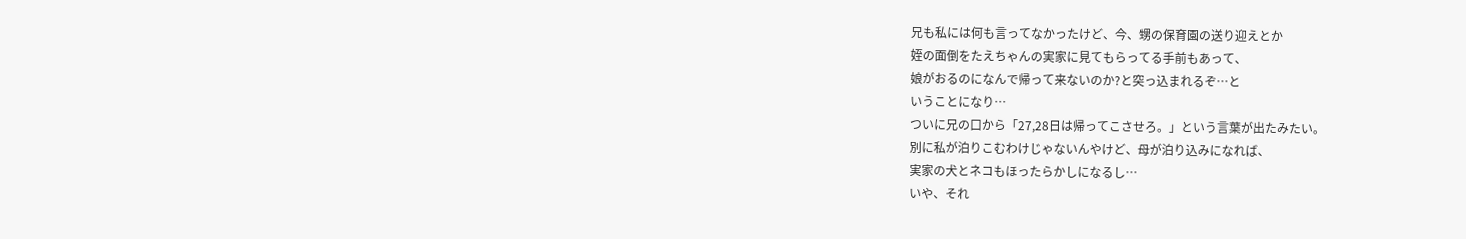兄も私には何も言ってなかったけど、今、甥の保育園の送り迎えとか
姪の面倒をたえちゃんの実家に見てもらってる手前もあって、
娘がおるのになんで帰って来ないのか?と突っ込まれるぞ…と
いうことになり…
ついに兄の口から「27,28日は帰ってこさせろ。」という言葉が出たみたい。
別に私が泊りこむわけじゃないんやけど、母が泊り込みになれば、
実家の犬とネコもほったらかしになるし…
いや、それ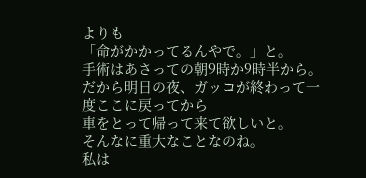よりも
「命がかかってるんやで。」と。
手術はあさっての朝9時か9時半から。
だから明日の夜、ガッコが終わって一度ここに戻ってから
車をとって帰って来て欲しいと。
そんなに重大なことなのね。
私は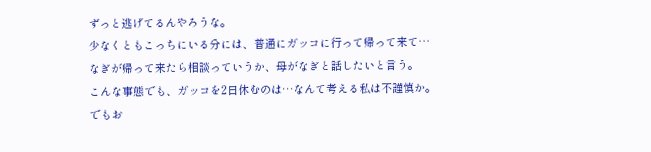ずっと逃げてるんやろうな。
少なくともこっちにいる分には、普通にガッコに行って帰って来て…
なぎが帰って来たら相談っていうか、母がなぎと話したいと言う。
こんな事態でも、ガッコを2日休むのは…なんて考える私は不謹慎か。
でもお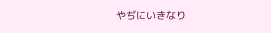やぢにいきなり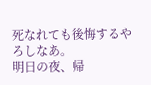死なれても後悔するやろしなあ。
明日の夜、帰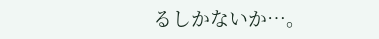るしかないか…。